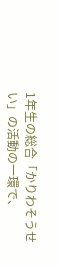1年生の総合「かりわそうせい」の活動の一環で、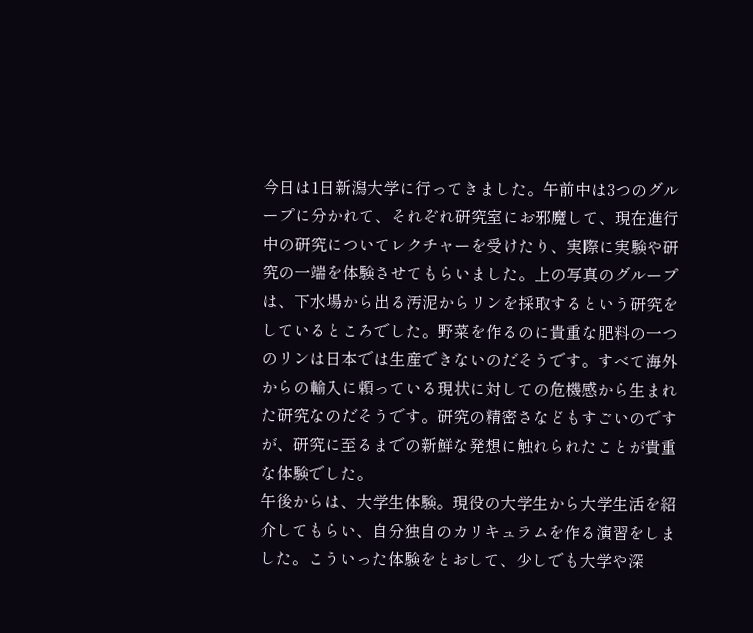今日は1日新潟大学に行ってきました。午前中は3つのグループに分かれて、それぞれ研究室にお邪魔して、現在進行中の研究についてレクチャーを受けたり、実際に実験や研究の一端を体験させてもらいました。上の写真のグループは、下水場から出る汚泥からリンを採取するという研究をしているところでした。野菜を作るのに貴重な肥料の一つのリンは日本では生産できないのだそうです。すべて海外からの輸入に頼っている現状に対しての危機感から生まれた研究なのだそうです。研究の精密さなどもすごいのですが、研究に至るまでの新鮮な発想に触れられたことが貴重な体験でした。
午後からは、大学生体験。現役の大学生から大学生活を紹介してもらい、自分独自のカリキュラムを作る演習をしました。こういった体験をとおして、少しでも大学や深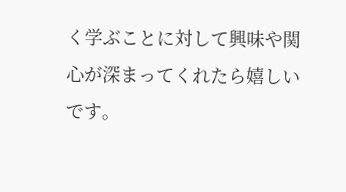く学ぶことに対して興味や関心が深まってくれたら嬉しいです。